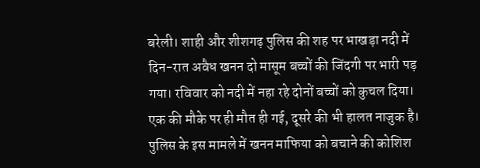बरेली। शाही और शीशगढ़ पुलिस की शह पर भाखड़ा नदी में दिन-रात अवैध खनन दो मासूम बच्चों की जिंदगी पर भारी पड़ गया। रविवार को नदी में नहा रहे दोनों बच्चों को कुचल दिया। एक की मौके पर ही मौत ही गई, दूसरे की भी हालत नाजुक है। पुलिस के इस मामले में खनन माफिया को बचाने की कोशिश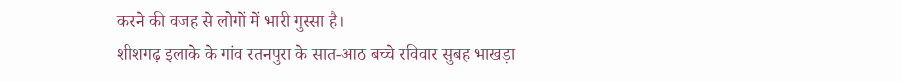करने की वजह से लोगों में भारी गुस्सा है।
शीशगढ़ इलाके के गांव रतनपुरा के सात-आठ बच्चे रविवार सुबह भाखड़ा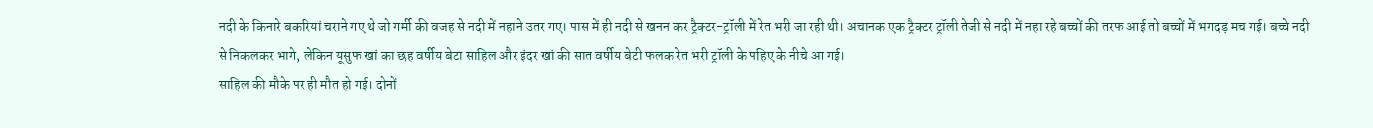नदी के किनारे बकरियां चराने गए थे जो गर्मी की वजह से नदी में नहाने उतर गए। पास में ही नदी से खनन कर ट्रैक्टर-ट्रॉली में रेत भरी जा रही थी। अचानक एक ट्रैक्टर ट्रॉली तेजी से नदी में नहा रहे बच्चों की तरफ आई तो बच्चों में भगदड़ मच गई। बच्चे नदी से निकलकर भागे, लेकिन यूसुफ खां का छह वर्षीय बेटा साहिल और इंदर खां की सात वर्षीय बेटी फलक रेत भरी ट्रॉली के पहिए के नीचे आ गई।
साहिल की मौके पर ही मौत हो गई। दोनों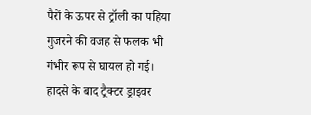पैरों के ऊपर से ट्रॉली का पहिया गुजरने की वजह से फलक भी गंभीर रूप से घायल हो गई। हादसे के बाद ट्रैक्टर ड्राइवर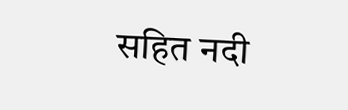सहित नदी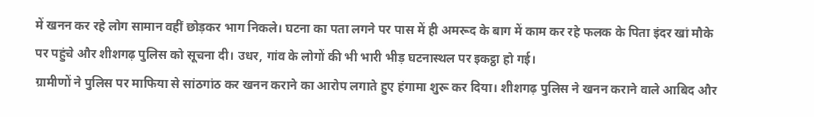में खनन कर रहे लोग सामान वहीं छोड़कर भाग निकले। घटना का पता लगने पर पास में ही अमरूद के बाग में काम कर रहे फलक के पिता इंदर खां मौके पर पहुंचे और शीशगढ़ पुलिस को सूचना दी। उधर, गांव के लोगों की भी भारी भीड़ घटनास्थल पर इकट्ठा हो गई।
ग्रामीणों ने पुलिस पर माफिया से सांठगांठ कर खनन कराने का आरोप लगाते हुए हंगामा शुरू कर दिया। शीशगढ़ पुलिस ने खनन कराने वाले आबिद और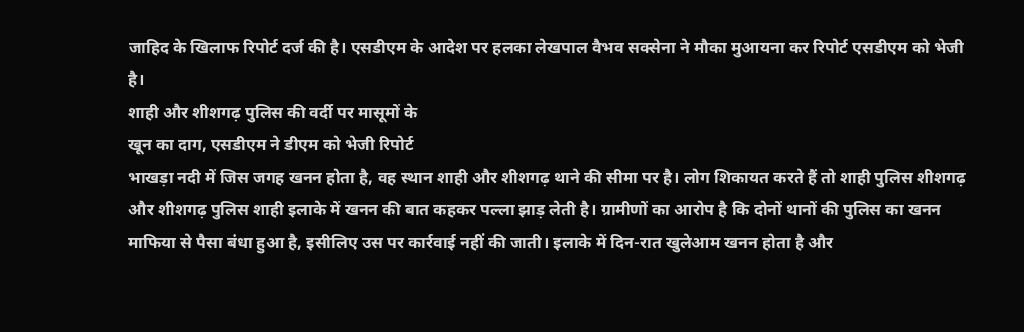जाहिद के खिलाफ रिपोर्ट दर्ज की है। एसडीएम के आदेश पर हलका लेखपाल वैभव सक्सेना ने मौका मुआयना कर रिपोर्ट एसडीएम को भेजी है।
शाही और शीशगढ़ पुलिस की वर्दी पर मासूमों के
खून का दाग, एसडीएम ने डीएम को भेजी रिपोर्ट
भाखड़ा नदी में जिस जगह खनन होता है, वह स्थान शाही और शीशगढ़ थाने की सीमा पर है। लोग शिकायत करते हैं तो शाही पुलिस शीशगढ़ और शीशगढ़ पुलिस शाही इलाके में खनन की बात कहकर पल्ला झाड़ लेती है। ग्रामीणों का आरोप है कि दोनों थानों की पुलिस का खनन माफिया से पैसा बंधा हुआ है, इसीलिए उस पर कार्रवाई नहीं की जाती। इलाके में दिन-रात खुलेआम खनन होता है और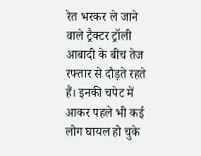रेत भरकर ले जाने वाले ट्रैक्टर ट्रॉली आबादी के बीच तेज रफ्तार से दौड़ते रहते हैं। इनकी चपेट में आकर पहले भी कई लोग घायल हो चुके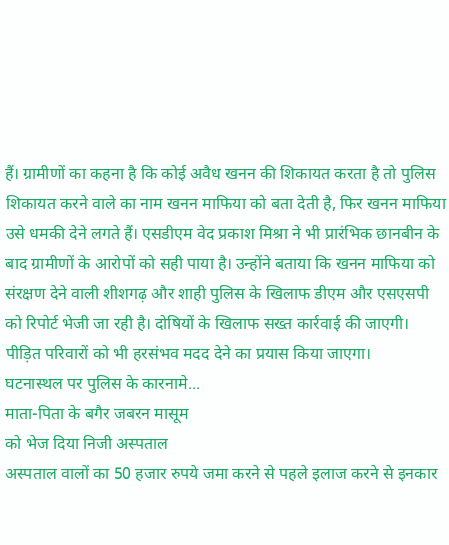हैं। ग्रामीणों का कहना है कि कोई अवैध खनन की शिकायत करता है तो पुलिस शिकायत करने वाले का नाम खनन माफिया को बता देती है, फिर खनन माफिया उसे धमकी देने लगते हैं। एसडीएम वेद प्रकाश मिश्रा ने भी प्रारंभिक छानबीन के बाद ग्रामीणों के आरोपों को सही पाया है। उन्होंने बताया कि खनन माफिया को संरक्षण देने वाली शीशगढ़ और शाही पुलिस के खिलाफ डीएम और एसएसपी को रिपोर्ट भेजी जा रही है। दोषियों के खिलाफ सख्त कार्रवाई की जाएगी। पीड़ित परिवारों को भी हरसंभव मदद देने का प्रयास किया जाएगा।
घटनास्थल पर पुलिस के कारनामे...
माता-पिता के बगैर जबरन मासूम
को भेज दिया निजी अस्पताल
अस्पताल वालों का 50 हजार रुपये जमा करने से पहले इलाज करने से इनकार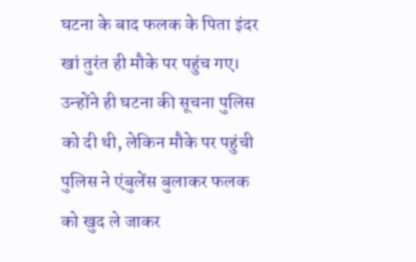घटना के बाद फलक के पिता इंदर खां तुरंत ही मौके पर पहुंच गए। उन्होंने ही घटना की सूचना पुलिस को दी थी, लेकिन मौके पर पहुंची पुलिस ने एंबुलेंस बुलाकर फलक को खुद ले जाकर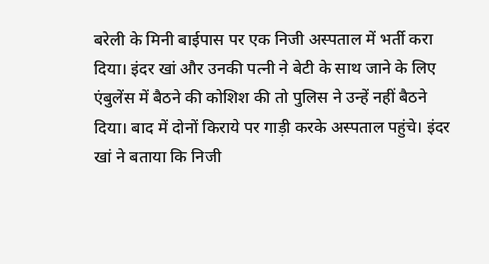बरेली के मिनी बाईपास पर एक निजी अस्पताल में भर्ती करा दिया। इंदर खां और उनकी पत्नी ने बेटी के साथ जाने के लिए एंबुलेंस में बैठने की कोशिश की तो पुलिस ने उन्हें नहीं बैठने दिया। बाद में दोनों किराये पर गाड़ी करके अस्पताल पहुंचे। इंदर खां ने बताया कि निजी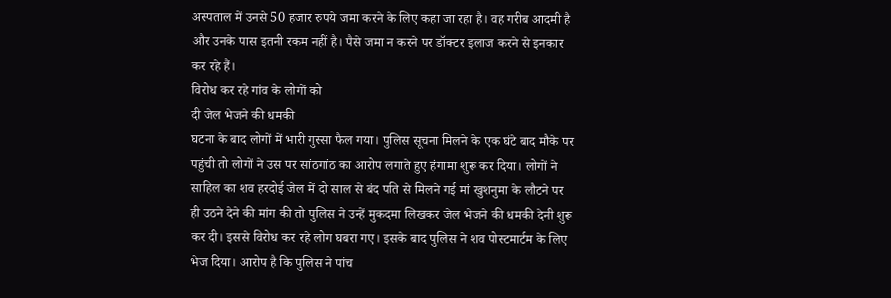अस्पताल में उनसे 50 हजार रुपये जमा करने के लिए कहा जा रहा है। वह गरीब आदमी है और उनके पास इतनी रकम नहीं है। पैसे जमा न करने पर डॉक्टर इलाज करने से इनकार कर रहे हैं।
विरोध कर रहे गांव के लोगों को
दी जेल भेजने की धमकी
घटना के बाद लोगों में भारी गुस्सा फैल गया। पुलिस सूचना मिलने के एक घंटे बाद मौके पर पहुंची तो लोगों ने उस पर सांठगांठ का आरोप लगाते हुए हंगामा शुरू कर दिया। लोगों ने साहिल का शव हरदोई जेल में दो साल से बंद पति से मिलने गई मां खुशनुमा के लौटने पर ही उठने देने की मांग की तो पुलिस ने उन्हें मुकदमा लिखकर जेल भेजने की धमकी देनी शुरू कर दी। इससे विरोध कर रहे लोग घबरा गए। इसके बाद पुलिस ने शव पोस्टमार्टम के लिए भेज दिया। आरोप है कि पुलिस ने पांच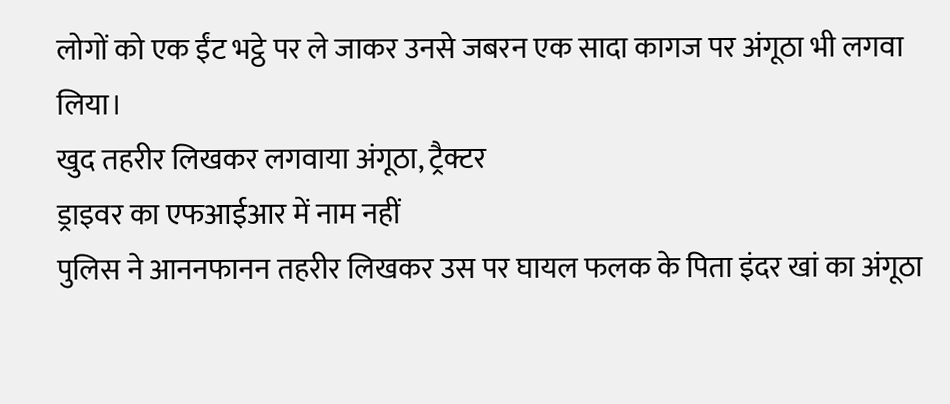लोगों को एक ईंट भट्ठे पर ले जाकर उनसे जबरन एक सादा कागज पर अंगूठा भी लगवा लिया।
खुद तहरीर लिखकर लगवाया अंगूठा, ट्रैक्टर
ड्राइवर का एफआईआर में नाम नहीं
पुलिस ने आननफानन तहरीर लिखकर उस पर घायल फलक के पिता इंदर खां का अंगूठा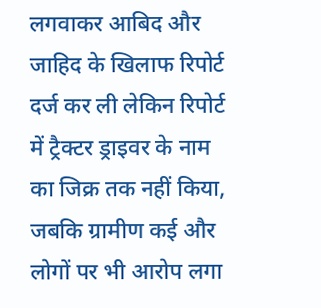लगवाकर आबिद और जाहिद के खिलाफ रिपोर्ट दर्ज कर ली लेकिन रिपोर्ट में ट्रैक्टर ड्राइवर के नाम का जिक्र तक नहीं किया, जबकि ग्रामीण कई और लोगों पर भी आरोप लगा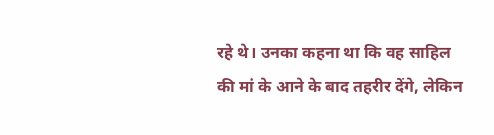रहे थे। उनका कहना था कि वह साहिल की मां के आने के बाद तहरीर देंगे, लेकिन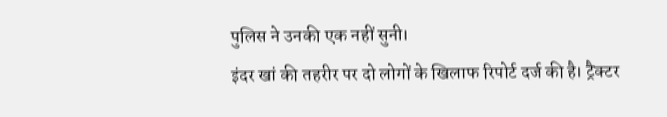पुलिस ने उनकी एक नहीं सुनी।
इंदर खां की तहरीर पर दो लोगों के खिलाफ रिपोर्ट दर्ज की है। ट्रैक्टर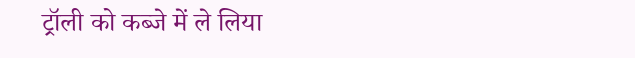ट्रॉली को कब्जे में ले लिया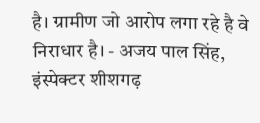है। ग्रामीण जो आरोप लगा रहे है वे निराधार है। - अजय पाल सिंह, इंस्पेक्टर शीशगढ़